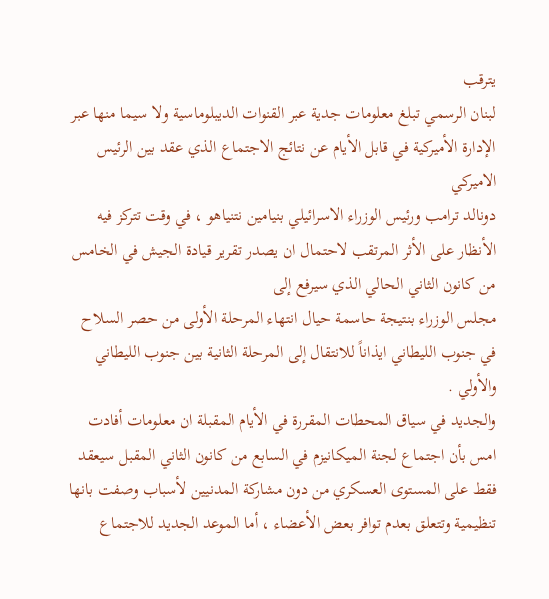يترقب
لبنان الرسمي تبلغ معلومات جدية عبر القنوات الديبلوماسية ولا سيما منها عبر الإدارة الأميركية في قابل الأيام عن نتائج الاجتماع الذي عقد بين الرئيس
الاميركي
دونالد ترامب ورئيس الوزراء الاسرائيلي بنيامين نتنياهو ، في وقت تتركز فيه الأنظار على الأثر المرتقب لاحتمال ان يصدر تقرير قيادة الجيش في الخامس من كانون الثاني الحالي الذي سيرفع إلى
مجلس الوزراء بنتيجة حاسمة حيال انتهاء المرحلة الأولى من حصر السلاح في جنوب الليطاني ايذاناً للانتقال إلى المرحلة الثانية بين جنوب الليطاني والأولي .
والجديد في سياق المحطات المقررة في الأيام المقبلة ان معلومات أفادت امس بأن اجتماع لجنة الميكانيزم في السابع من كانون الثاني المقبل سيعقد فقط على المستوى العسكري من دون مشاركة المدنيين لأسباب وصفت بانها تنظيمية وتتعلق بعدم توافر بعض الأعضاء ، أما الموعد الجديد للاجتماع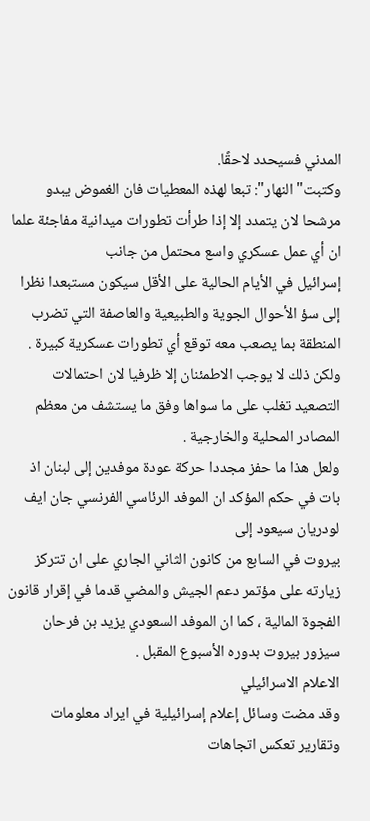المدني فسيحدد لاحقًا.
وكتبت" النهار": تبعا لهذه المعطيات فان الغموض يبدو مرشحا لان يتمدد إلا إذا طرأت تطورات ميدانية مفاجئة علما ان أي عمل عسكري واسع محتمل من جانب
إسرائيل في الأيام الحالية على الأقل سيكون مستبعدا نظرا إلى سؤ الأحوال الجوية والطبيعية والعاصفة التي تضرب المنطقة بما يصعب معه توقع أي تطورات عسكرية كبيرة . ولكن ذلك لا يوجب الاطمئنان إلا ظرفيا لان احتمالات التصعيد تغلب على ما سواها وفق ما يستشف من معظم المصادر المحلية والخارجية .
ولعل هذا ما حفز مجددا حركة عودة موفدين إلى لبنان اذ بات في حكم المؤكد ان الموفد الرئاسي الفرنسي جان ايف لودريان سيعود إلى
بيروت في السابع من كانون الثاني الجاري على ان تتركز زيارته على مؤتمر دعم الجيش والمضي قدما في إقرار قانون الفجوة المالية ، كما ان الموفد السعودي يزيد بن فرحان سيزور بيروت بدوره الأسبوع المقبل .
الاعلام الاسرائيلي
وقد مضت وسائل إعلام إسرائيلية في ايراد معلومات وتقارير تعكس اتجاهات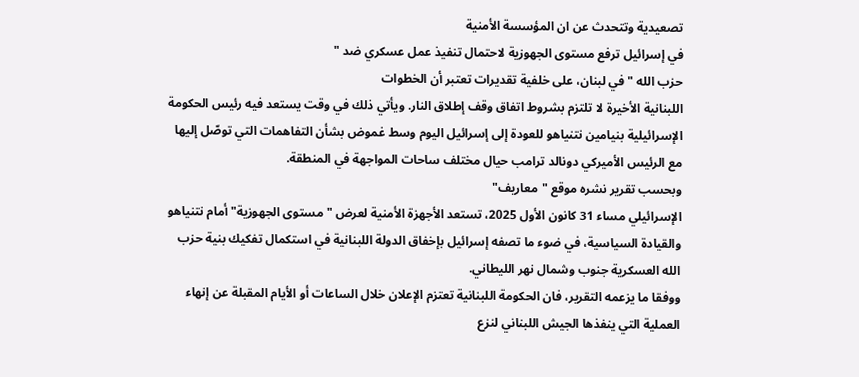تصعيدية وتتحدث عن ان المؤسسة الأمنية
في إسرائيل ترفع مستوى الجهوزية لاحتمال تنفيذ عمل عسكري ضد "
حزب الله " في لبنان، على خلفية تقديرات تعتبر أن الخطوات
اللبنانية الأخيرة لا تلتزم بشروط اتفاق وقف إطلاق النار. ويأتي ذلك في وقت يستعد فيه رئيس الحكومة
الإسرائيلية بنيامين نتنياهو للعودة إلى إسرائيل اليوم وسط غموض بشأن التفاهمات التي توصّل إليها مع الرئيس الأميركي دونالد ترامب حيال مختلف ساحات المواجهة في المنطقة.
وبحسب تقرير نشره موقع "معاريف"
الإسرائيلي مساء 31 كانون الأول 2025، تستعد الأجهزة الأمنية لعرض "مستوى الجهوزية" أمام نتنياهو والقيادة السياسية، في ضوء ما تصفه إسرائيل بإخفاق الدولة اللبنانية في استكمال تفكيك بنية حزب الله العسكرية جنوب وشمال نهر الليطاني.
ووفقا ما يزعمه التقرير، فان الحكومة اللبنانية تعتزم الإعلان خلال الساعات أو الأيام المقبلة عن إنهاء العملية التي ينفذها الجيش اللبناني لنزع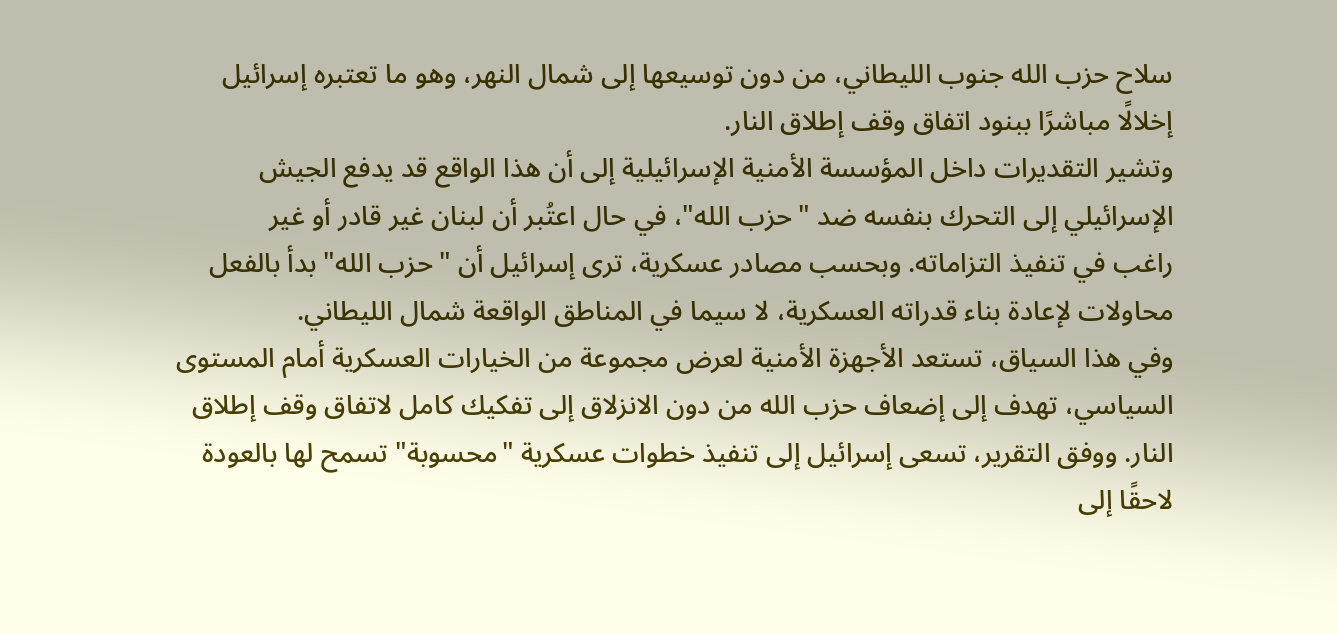سلاح حزب الله جنوب الليطاني، من دون توسيعها إلى شمال النهر، وهو ما تعتبره إسرائيل إخلالًا مباشرًا ببنود اتفاق وقف إطلاق النار.
وتشير التقديرات داخل المؤسسة الأمنية الإسرائيلية إلى أن هذا الواقع قد يدفع الجيش الإسرائيلي إلى التحرك بنفسه ضد "حزب الله"، في حال اعتُبر أن لبنان غير قادر أو غير
راغب في تنفيذ التزاماته. وبحسب مصادر عسكرية، ترى إسرائيل أن "حزب الله" بدأ بالفعل محاولات لإعادة بناء قدراته العسكرية، لا سيما في المناطق الواقعة شمال الليطاني.
وفي هذا السياق، تستعد الأجهزة الأمنية لعرض مجموعة من الخيارات العسكرية أمام المستوى السياسي، تهدف إلى إضعاف حزب الله من دون الانزلاق إلى تفكيك كامل لاتفاق وقف إطلاق النار. ووفق التقرير، تسعى إسرائيل إلى تنفيذ خطوات عسكرية "محسوبة" تسمح لها بالعودة لاحقًا إلى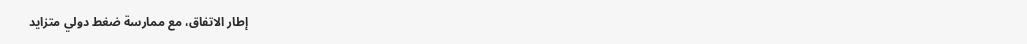إطار الاتفاق، مع ممارسة ضغط دولي متزايد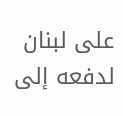على لبنان لدفعه إلى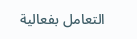التعامل بفعالية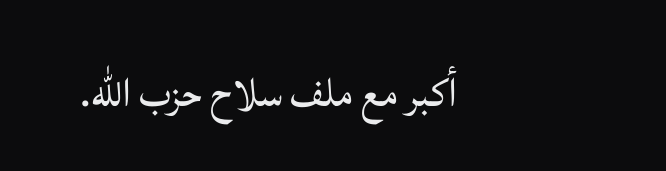أكبر مع ملف سلاح حزب الله.